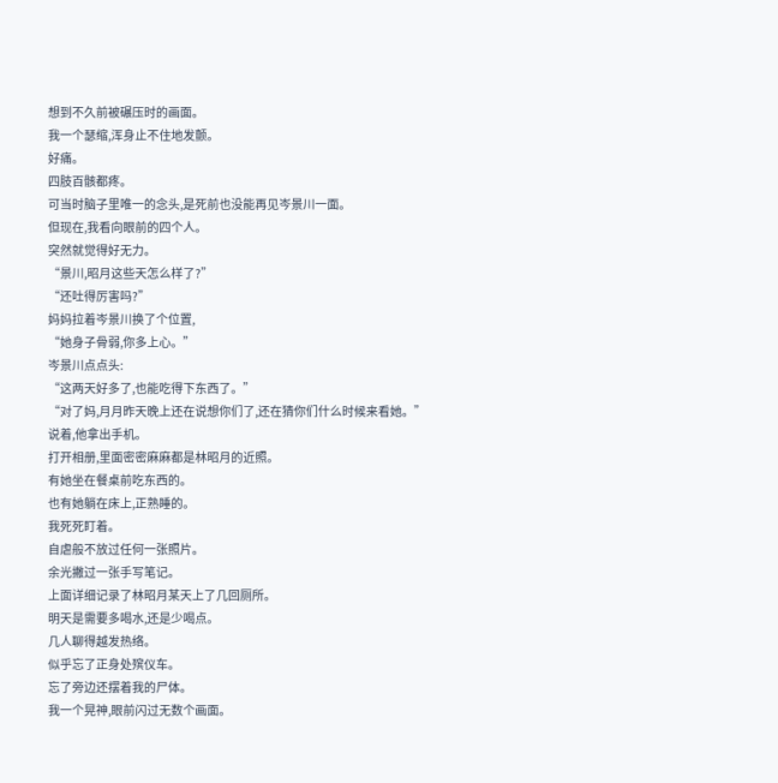想到不久前被碾压时的画面。
我一个瑟缩,浑身止不住地发颤。
好痛。
四肢百骸都疼。
可当时脑子里唯一的念头,是死前也没能再见岑景川一面。
但现在,我看向眼前的四个人。
突然就觉得好无力。
“景川,昭月这些天怎么样了?”
“还吐得厉害吗?”
妈妈拉着岑景川换了个位置,
“她身子骨弱,你多上心。”
岑景川点点头:
“这两天好多了,也能吃得下东西了。”
“对了妈,月月昨天晚上还在说想你们了,还在猜你们什么时候来看她。”
说着,他拿出手机。
打开相册,里面密密麻麻都是林昭月的近照。
有她坐在餐桌前吃东西的。
也有她躺在床上,正熟睡的。
我死死盯着。
自虐般不放过任何一张照片。
余光撇过一张手写笔记。
上面详细记录了林昭月某天上了几回厕所。
明天是需要多喝水,还是少喝点。
几人聊得越发热络。
似乎忘了正身处殡仪车。
忘了旁边还摆着我的尸体。
我一个晃神,眼前闪过无数个画面。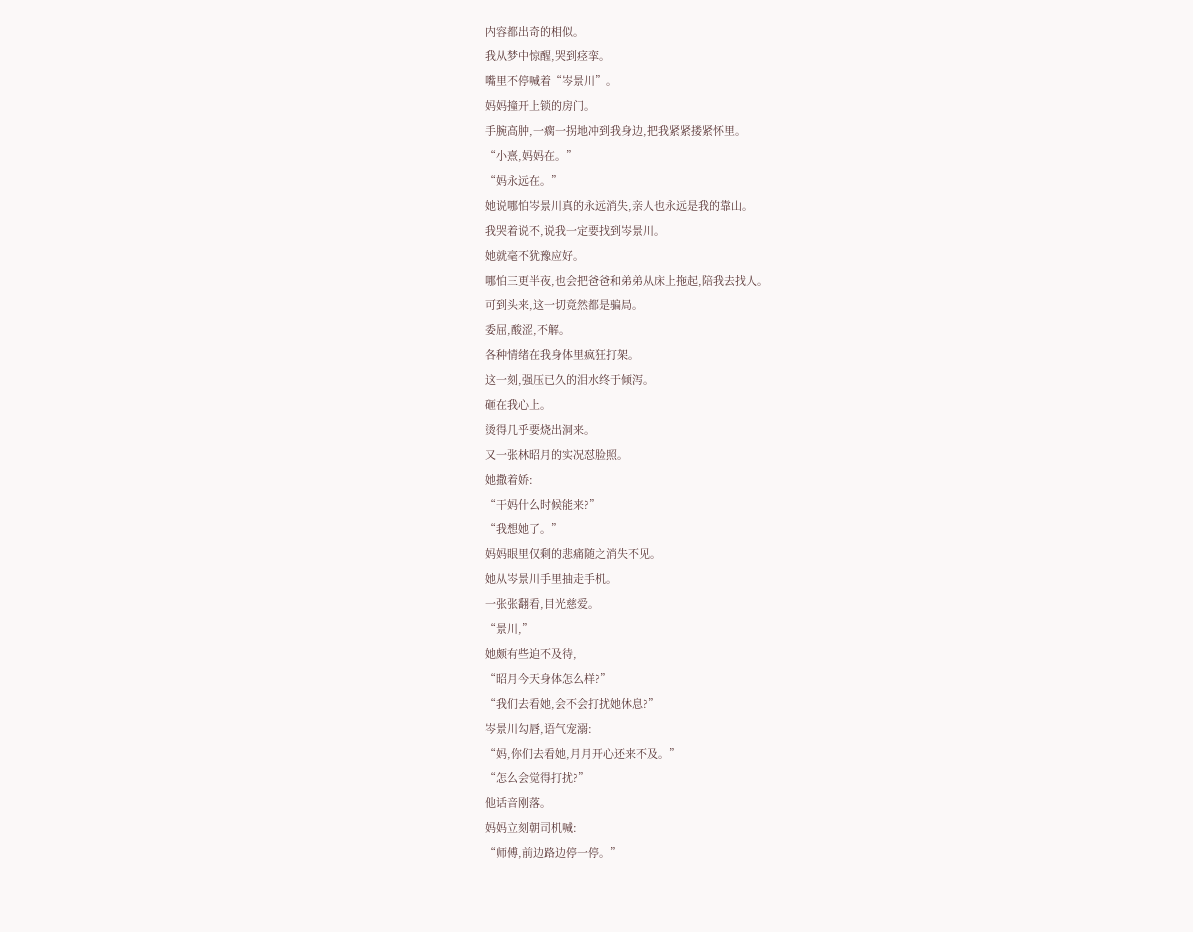内容都出奇的相似。
我从梦中惊醒,哭到痉挛。
嘴里不停喊着“岑景川”。
妈妈撞开上锁的房门。
手腕高肿,一瘸一拐地冲到我身边,把我紧紧搂紧怀里。
“小熹,妈妈在。”
“妈永远在。”
她说哪怕岑景川真的永远消失,亲人也永远是我的靠山。
我哭着说不,说我一定要找到岑景川。
她就毫不犹豫应好。
哪怕三更半夜,也会把爸爸和弟弟从床上拖起,陪我去找人。
可到头来,这一切竟然都是骗局。
委屈,酸涩,不解。
各种情绪在我身体里疯狂打架。
这一刻,强压已久的泪水终于倾泻。
砸在我心上。
烫得几乎要烧出洞来。
又一张林昭月的实况怼脸照。
她撒着娇:
“干妈什么时候能来?”
“我想她了。”
妈妈眼里仅剩的悲痛随之消失不见。
她从岑景川手里抽走手机。
一张张翻看,目光慈爱。
“景川,”
她颇有些迫不及待,
“昭月今天身体怎么样?”
“我们去看她,会不会打扰她休息?”
岑景川勾唇,语气宠溺:
“妈,你们去看她,月月开心还来不及。”
“怎么会觉得打扰?”
他话音刚落。
妈妈立刻朝司机喊:
“师傅,前边路边停一停。”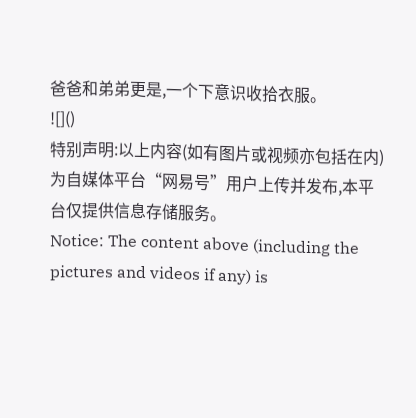爸爸和弟弟更是,一个下意识收拾衣服。
![]()
特别声明:以上内容(如有图片或视频亦包括在内)为自媒体平台“网易号”用户上传并发布,本平台仅提供信息存储服务。
Notice: The content above (including the pictures and videos if any) is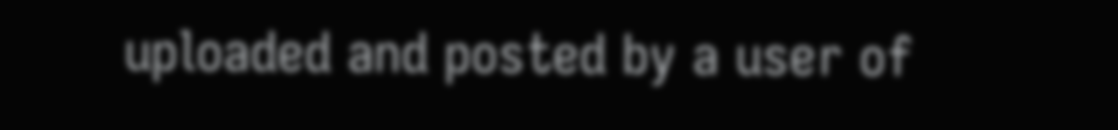uploaded and posted by a user of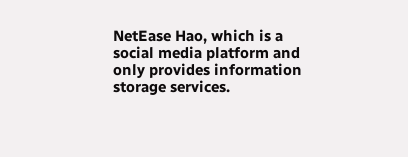NetEase Hao, which is a social media platform and only provides information storage services.